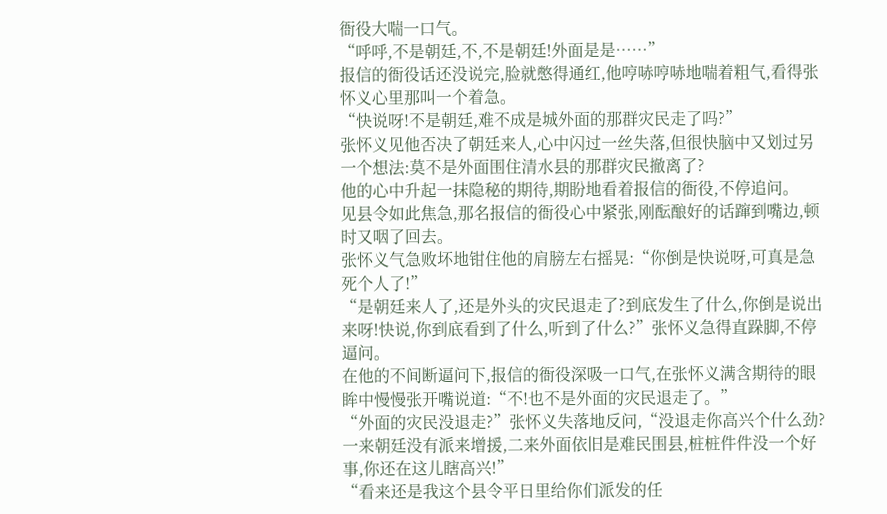衙役大喘一口气。
“呼呼,不是朝廷,不,不是朝廷!外面是是……”
报信的衙役话还没说完,脸就憋得通红,他哼哧哼哧地喘着粗气,看得张怀义心里那叫一个着急。
“快说呀!不是朝廷,难不成是城外面的那群灾民走了吗?”
张怀义见他否决了朝廷来人,心中闪过一丝失落,但很快脑中又划过另一个想法:莫不是外面围住清水县的那群灾民撤离了?
他的心中升起一抹隐秘的期待,期盼地看着报信的衙役,不停追问。
见县令如此焦急,那名报信的衙役心中紧张,刚酝酿好的话蹿到嘴边,顿时又咽了回去。
张怀义气急败坏地钳住他的肩膀左右摇晃:“你倒是快说呀,可真是急死个人了!”
“是朝廷来人了,还是外头的灾民退走了?到底发生了什么,你倒是说出来呀!快说,你到底看到了什么,听到了什么?”张怀义急得直跺脚,不停逼问。
在他的不间断逼问下,报信的衙役深吸一口气,在张怀义满含期待的眼眸中慢慢张开嘴说道:“不!也不是外面的灾民退走了。”
“外面的灾民没退走?”张怀义失落地反问,“没退走你高兴个什么劲?一来朝廷没有派来增援,二来外面依旧是难民围县,桩桩件件没一个好事,你还在这儿瞎高兴!”
“看来还是我这个县令平日里给你们派发的任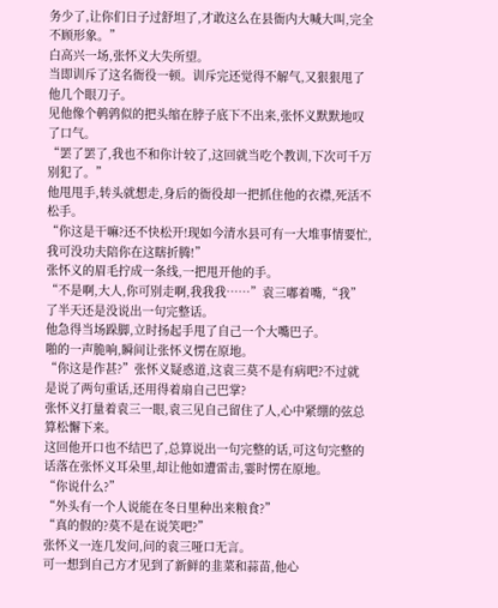务少了,让你们日子过舒坦了,才敢这么在县衙内大喊大叫,完全不顾形象。”
白高兴一场,张怀义大失所望。
当即训斥了这名衙役一顿。训斥完还觉得不解气,又狠狠甩了他几个眼刀子。
见他像个鹌鹑似的把头缩在脖子底下不出来,张怀义默默地叹了口气。
“罢了罢了,我也不和你计较了,这回就当吃个教训,下次可千万别犯了。”
他甩甩手,转头就想走,身后的衙役却一把抓住他的衣襟,死活不松手。
“你这是干嘛?还不快松开!现如今清水县可有一大堆事情要忙,我可没功夫陪你在这瞎折腾!”
张怀义的眉毛拧成一条线,一把甩开他的手。
“不是啊,大人,你可别走啊,我我我……”袁三嘟着嘴,“我”了半天还是没说出一句完整话。
他急得当场跺脚,立时扬起手甩了自己一个大嘴巴子。
啪的一声脆响,瞬间让张怀义愣在原地。
“你这是作甚?”张怀义疑惑道,这袁三莫不是有病吧?不过就是说了两句重话,还用得着扇自己巴掌?
张怀义打量着袁三一眼,袁三见自己留住了人,心中紧绷的弦总算松懈下来。
这回他开口也不结巴了,总算说出一句完整的话,可这句完整的话落在张怀义耳朵里,却让他如遭雷击,霎时愣在原地。
“你说什么?”
“外头有一个人说能在冬日里种出来粮食?”
“真的假的?莫不是在说笑吧?”
张怀义一连几发问,问的袁三哑口无言。
可一想到自己方才见到了新鲜的韭菜和蒜苗,他心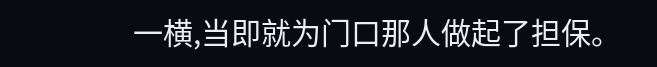一横,当即就为门口那人做起了担保。